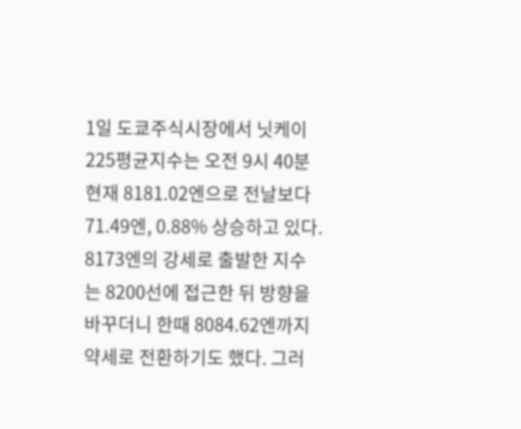1일 도쿄주식시장에서 닛케이225평균지수는 오전 9시 40분 현재 8181.02엔으로 전날보다 71.49엔, 0.88% 상승하고 있다.
8173엔의 강세로 출발한 지수는 8200선에 접근한 뒤 방향을 바꾸더니 한때 8084.62엔까지 약세로 전환하기도 했다. 그러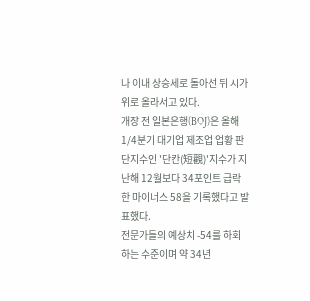나 이내 상승세로 돌아선 뒤 시가 위로 올라서고 있다.
개장 전 일본은행(BOJ)은 올해 1/4분기 대기업 제조업 업황 판단지수인 '단칸(短觀)'지수가 지난해 12월보다 34포인트 급락한 마이너스 58을 기록했다고 발표했다.
전문가들의 예상치 -54를 하회하는 수준이며 약 34년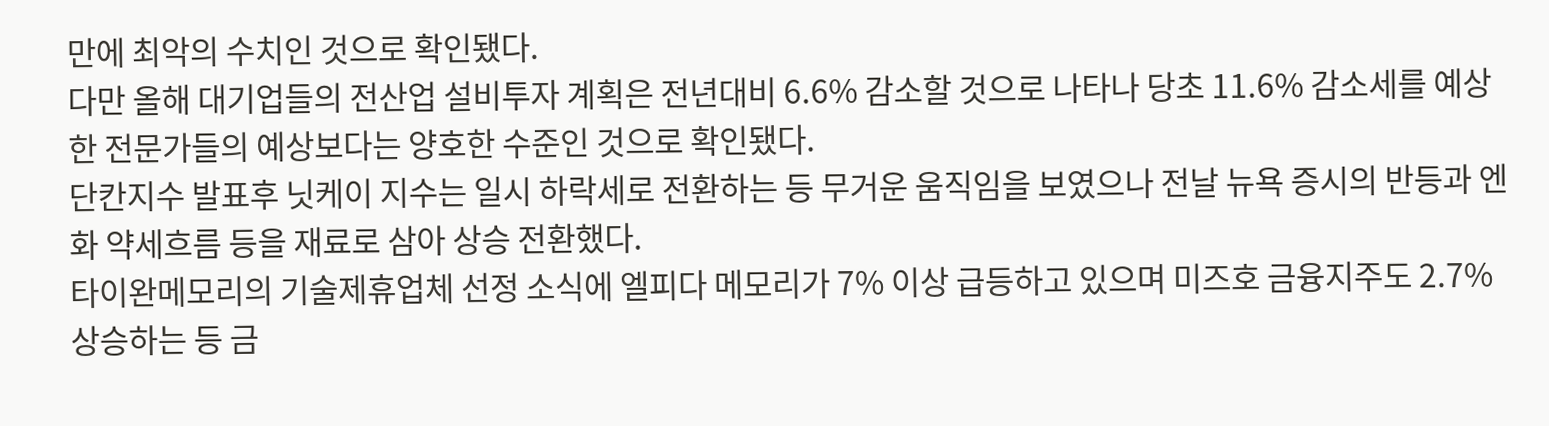만에 최악의 수치인 것으로 확인됐다.
다만 올해 대기업들의 전산업 설비투자 계획은 전년대비 6.6% 감소할 것으로 나타나 당초 11.6% 감소세를 예상한 전문가들의 예상보다는 양호한 수준인 것으로 확인됐다.
단칸지수 발표후 닛케이 지수는 일시 하락세로 전환하는 등 무거운 움직임을 보였으나 전날 뉴욕 증시의 반등과 엔화 약세흐름 등을 재료로 삼아 상승 전환했다.
타이완메모리의 기술제휴업체 선정 소식에 엘피다 메모리가 7% 이상 급등하고 있으며 미즈호 금융지주도 2.7% 상승하는 등 금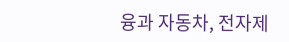융과 자동차, 전자제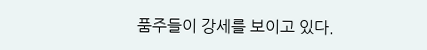품주들이 강세를 보이고 있다.